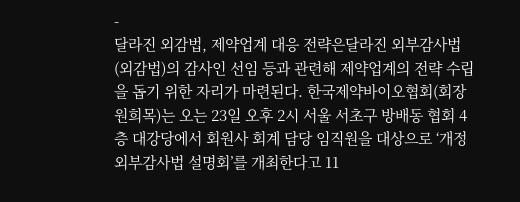-
달라진 외감법, 제약업계 대응 전략은달라진 외부감사법(외감법)의 감사인 선임 등과 관련해 제약업계의 전략 수립을 돕기 위한 자리가 마련된다. 한국제약바이오협회(회장 원희목)는 오는 23일 오후 2시 서울 서초구 방배동 협회 4층 대강당에서 회원사 회계 담당 임직원을 대상으로 ‘개정 외부감사법 설명회’를 개최한다고 11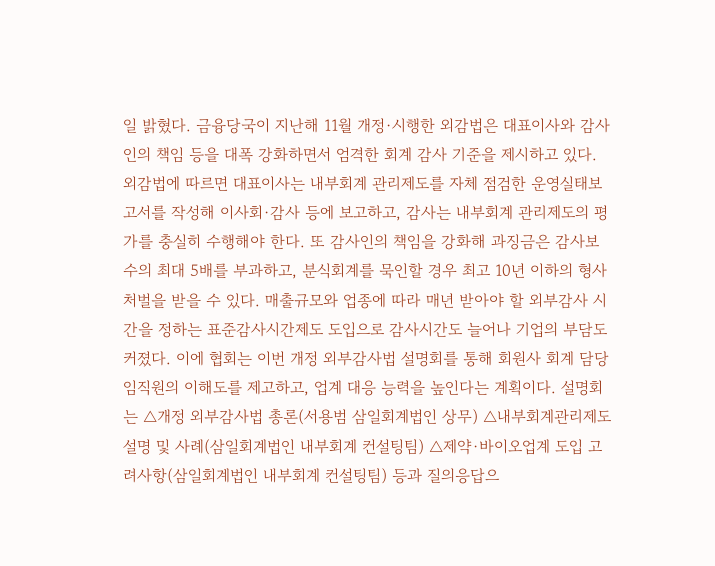일 밝혔다. 금융당국이 지난해 11월 개정·시행한 외감법은 대표이사와 감사인의 책임 등을 대폭 강화하면서 엄격한 회계 감사 기준을 제시하고 있다. 외감법에 따르면 대표이사는 내부회계 관리제도를 자체 점검한 운영실태보고서를 작성해 이사회·감사 등에 보고하고, 감사는 내부회계 관리제도의 평가를 충실히 수행해야 한다. 또 감사인의 책임을 강화해 과징금은 감사보수의 최대 5배를 부과하고, 분식회계를 묵인할 경우 최고 10년 이하의 형사 처벌을 받을 수 있다. 매출규모와 업종에 따라 매년 받아야 할 외부감사 시간을 정하는 표준감사시간제도 도입으로 감사시간도 늘어나 기업의 부담도 커졌다. 이에 협회는 이번 개정 외부감사법 설명회를 통해 회원사 회계 담당 임직원의 이해도를 제고하고, 업계 대응 능력을 높인다는 계획이다. 설명회는 △개정 외부감사법 총론(서용범 삼일회계법인 상무) △내부회계관리제도 설명 및 사례(삼일회계법인 내부회계 컨설팅팀) △제약·바이오업계 도입 고려사항(삼일회계법인 내부회계 컨설팅팀) 등과 질의응답으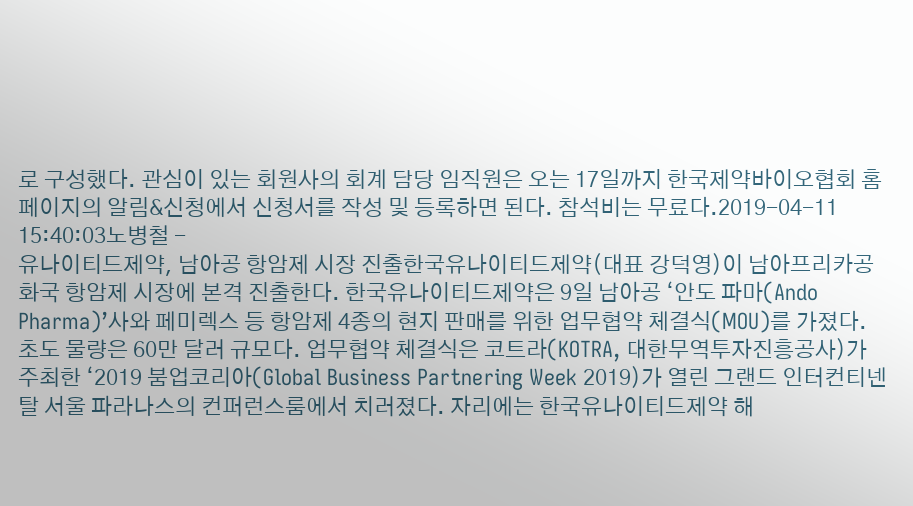로 구성했다. 관심이 있는 회원사의 회계 담당 임직원은 오는 17일까지 한국제약바이오협회 홈페이지의 알림&신청에서 신청서를 작성 및 등록하면 된다. 참석비는 무료다.2019-04-11 15:40:03노병철 -
유나이티드제약, 남아공 항암제 시장 진출한국유나이티드제약(대표 강덕영)이 남아프리카공화국 항암제 시장에 본격 진출한다. 한국유나이티드제약은 9일 남아공 ‘안도 파마(Ando Pharma)’사와 페미렉스 등 항암제 4종의 현지 판매를 위한 업무협약 체결식(MOU)를 가졌다. 초도 물량은 60만 달러 규모다. 업무협약 체결식은 코트라(KOTRA, 대한무역투자진흥공사)가 주최한 ‘2019 붐업코리아(Global Business Partnering Week 2019)가 열린 그랜드 인터컨티넨탈 서울 파라나스의 컨퍼런스룸에서 치러졌다. 자리에는 한국유나이티드제약 해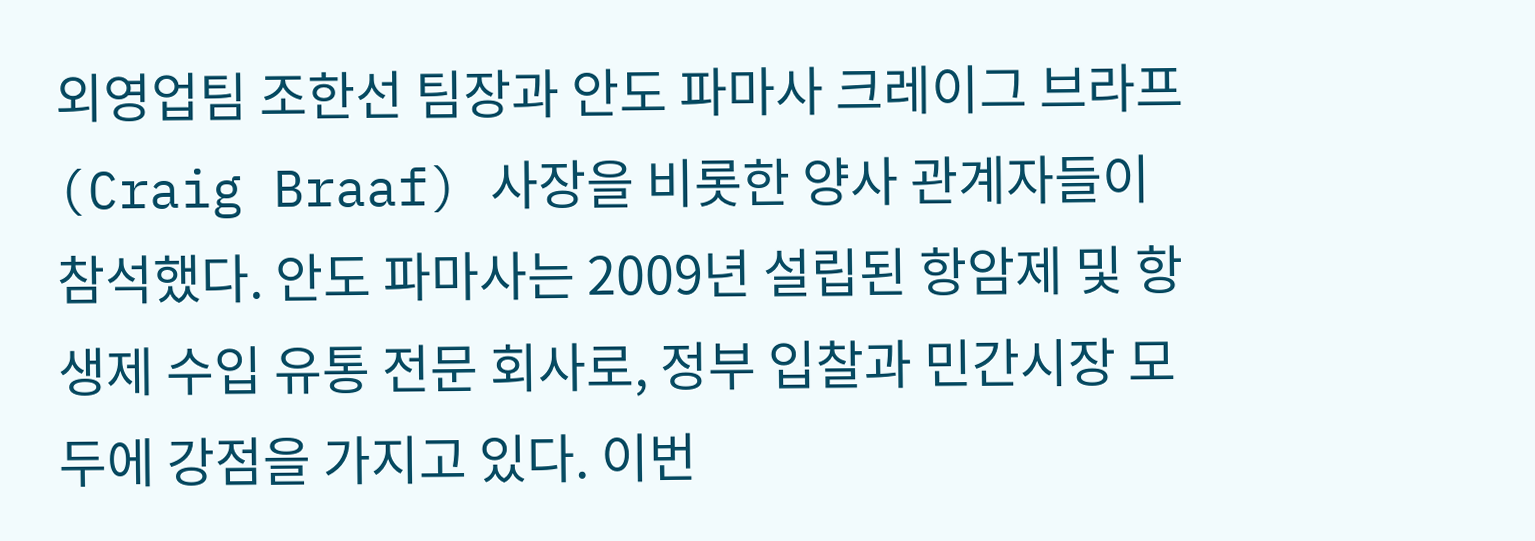외영업팀 조한선 팀장과 안도 파마사 크레이그 브라프(Craig Braaf) 사장을 비롯한 양사 관계자들이 참석했다. 안도 파마사는 2009년 설립된 항암제 및 항생제 수입 유통 전문 회사로, 정부 입찰과 민간시장 모두에 강점을 가지고 있다. 이번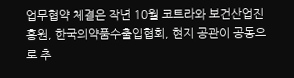업무협약 체결은 작년 10월 코트라와 보건산업진흥원, 한국의약품수출입협회, 현지 공관이 공동으로 추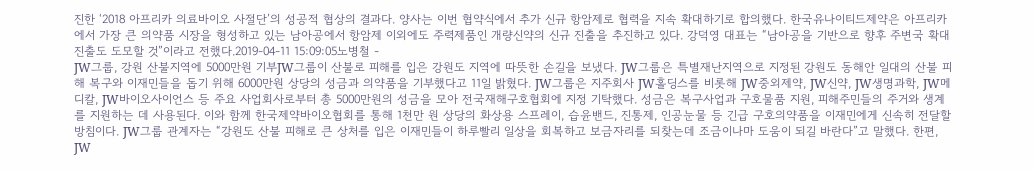진한 ‘2018 아프리카 의료바이오 사절단’의 성공적 협상의 결과다. 양사는 이번 협약식에서 추가 신규 항암제로 협력을 지속 확대하기로 합의했다. 한국유나이티드제약은 아프리카에서 가장 큰 의약품 시장을 형성하고 있는 남아공에서 항암제 이외에도 주력제품인 개량신약의 신규 진출을 추진하고 있다. 강덕영 대표는 “남아공을 기반으로 향후 주변국 확대 진출도 도모할 것”이라고 전했다.2019-04-11 15:09:05노병철 -
JW그룹, 강원 산불지역에 5000만원 기부JW그룹이 산불로 피해를 입은 강원도 지역에 따뜻한 손길을 보냈다. JW그룹은 특별재난지역으로 지정된 강원도 동해안 일대의 산불 피해 복구와 이재민들을 돕기 위해 6000만원 상당의 성금과 의약품을 기부했다고 11일 밝혔다. JW그룹은 지주회사 JW홀딩스를 비롯해 JW중외제약, JW신약, JW생명과학, JW메디칼, JW바이오사이언스 등 주요 사업회사로부터 총 5000만원의 성금을 모아 전국재해구호협회에 지정 기탁했다. 성금은 복구사업과 구호물품 지원, 피해주민들의 주거와 생계를 지원하는 데 사용된다. 이와 함께 한국제약바이오협회를 통해 1천만 원 상당의 화상용 스프레이, 습윤밴드, 진통제, 인공눈물 등 긴급 구호의약품을 이재민에게 신속히 전달할 방침이다. JW그룹 관계자는 “강원도 산불 피해로 큰 상처를 입은 이재민들이 하루빨리 일상을 회복하고 보금자리를 되찾는데 조금이나마 도움이 되길 바란다”고 말했다. 한편, JW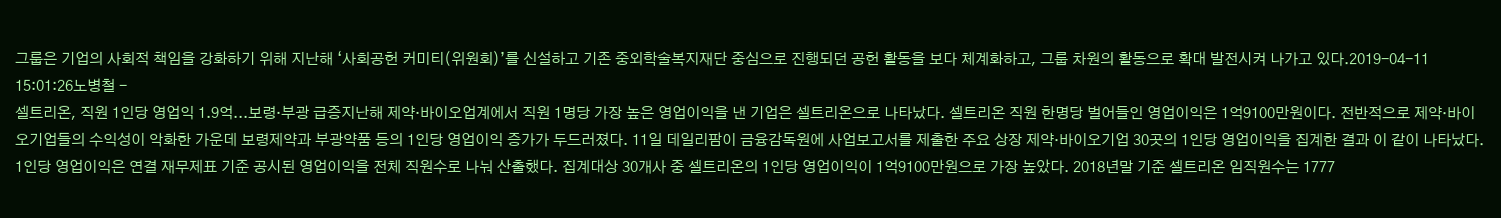그룹은 기업의 사회적 책임을 강화하기 위해 지난해 ‘사회공헌 커미티(위원회)’를 신설하고 기존 중외학술복지재단 중심으로 진행되던 공헌 활동을 보다 체계화하고, 그룹 차원의 활동으로 확대 발전시켜 나가고 있다.2019-04-11 15:01:26노병철 -
셀트리온, 직원 1인당 영업익 1.9억...보령·부광 급증지난해 제약·바이오업계에서 직원 1명당 가장 높은 영업이익을 낸 기업은 셀트리온으로 나타났다. 셀트리온 직원 한명당 벌어들인 영업이익은 1억9100만원이다. 전반적으로 제약·바이오기업들의 수익성이 악화한 가운데 보령제약과 부광약품 등의 1인당 영업이익 증가가 두드러졌다. 11일 데일리팜이 금융감독원에 사업보고서를 제출한 주요 상장 제약·바이오기업 30곳의 1인당 영업이익을 집계한 결과 이 같이 나타났다. 1인당 영업이익은 연결 재무제표 기준 공시된 영업이익을 전체 직원수로 나눠 산출했다. 집계대상 30개사 중 셀트리온의 1인당 영업이익이 1억9100만원으로 가장 높았다. 2018년말 기준 셀트리온 임직원수는 1777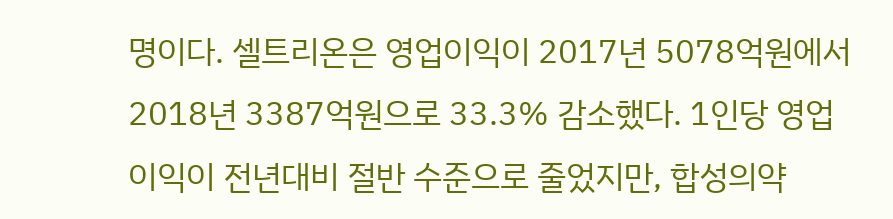명이다. 셀트리온은 영업이익이 2017년 5078억원에서 2018년 3387억원으로 33.3% 감소했다. 1인당 영업이익이 전년대비 절반 수준으로 줄었지만, 합성의약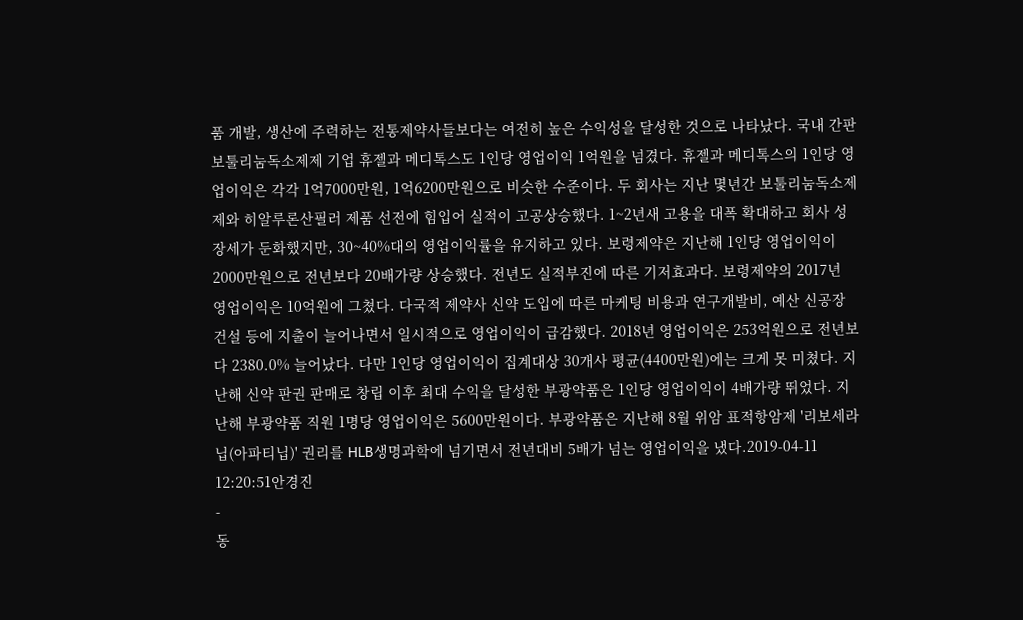품 개발, 생산에 주력하는 전통제약사들보다는 여전히 높은 수익성을 달성한 것으로 나타났다. 국내 간판 보툴리눔독소제제 기업 휴젤과 메디톡스도 1인당 영업이익 1억원을 넘겼다. 휴젤과 메디톡스의 1인당 영업이익은 각각 1억7000만원, 1억6200만원으로 비슷한 수준이다. 두 회사는 지난 몇년간 보툴리눔독소제제와 히알루론산필러 제품 선전에 힘입어 실적이 고공상승했다. 1~2년새 고용을 대폭 확대하고 회사 성장세가 둔화했지만, 30~40%대의 영업이익률을 유지하고 있다. 보령제약은 지난해 1인당 영업이익이 2000만원으로 전년보다 20배가량 상승했다. 전년도 실적부진에 따른 기저효과다. 보령제약의 2017년 영업이익은 10억원에 그쳤다. 다국적 제약사 신약 도입에 따른 마케팅 비용과 연구개발비, 예산 신공장 건설 등에 지출이 늘어나면서 일시적으로 영업이익이 급감했다. 2018년 영업이익은 253억원으로 전년보다 2380.0% 늘어났다. 다만 1인당 영업이익이 집계대상 30개사 평균(4400만원)에는 크게 못 미쳤다. 지난해 신약 판권 판매로 창립 이후 최대 수익을 달성한 부광약품은 1인당 영업이익이 4배가량 뛰었다. 지난해 부광약품 직원 1명당 영업이익은 5600만원이다. 부광약품은 지난해 8월 위암 표적항암제 '리보세라닙(아파티닙)' 권리를 HLB생명과학에 넘기면서 전년대비 5배가 넘는 영업이익을 냈다.2019-04-11 12:20:51안경진
-
동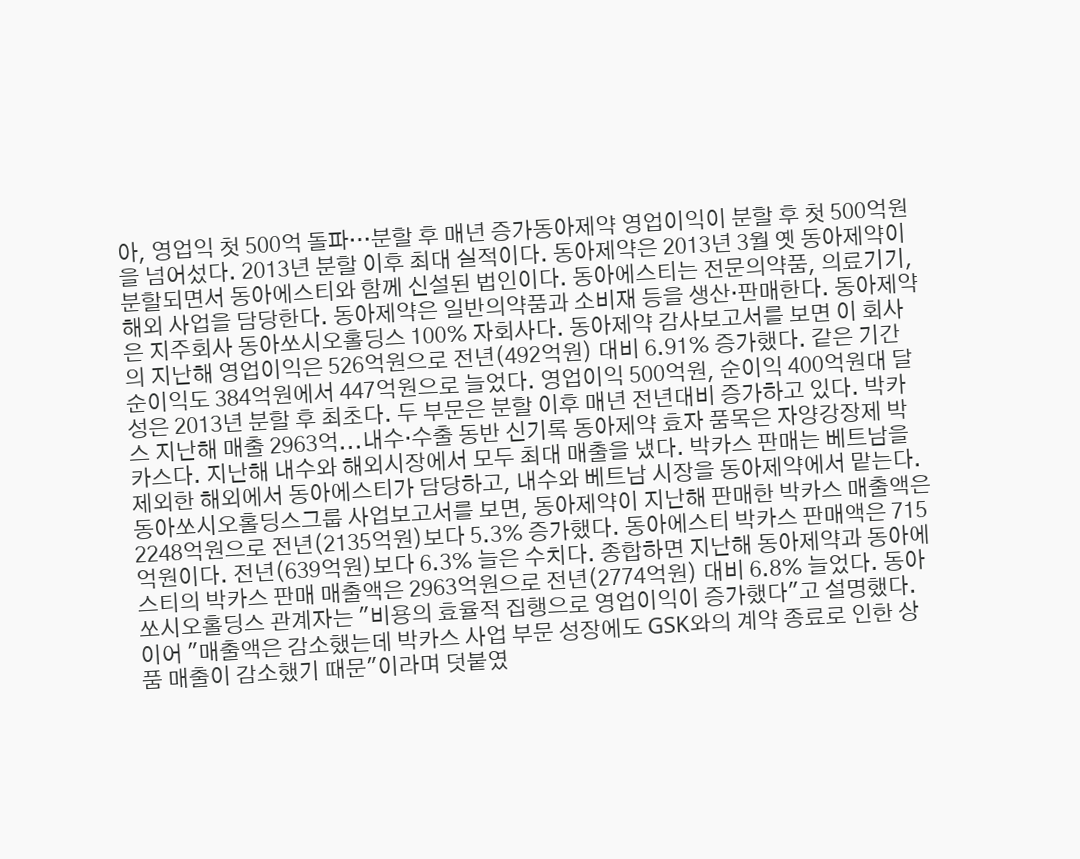아, 영업익 첫 500억 돌파…분할 후 매년 증가동아제약 영업이익이 분할 후 첫 500억원을 넘어섰다. 2013년 분할 이후 최대 실적이다. 동아제약은 2013년 3월 옛 동아제약이 분할되면서 동아에스티와 함께 신설된 법인이다. 동아에스티는 전문의약품, 의료기기, 해외 사업을 담당한다. 동아제약은 일반의약품과 소비재 등을 생산·판매한다. 동아제약은 지주회사 동아쏘시오홀딩스 100% 자회사다. 동아제약 감사보고서를 보면 이 회사의 지난해 영업이익은 526억원으로 전년(492억원) 대비 6.91% 증가했다. 같은 기간 순이익도 384억원에서 447억원으로 늘었다. 영업이익 500억원, 순이익 400억원대 달성은 2013년 분할 후 최초다. 두 부문은 분할 이후 매년 전년대비 증가하고 있다. 박카스 지난해 매출 2963억...내수·수출 동반 신기록 동아제약 효자 품목은 자양강장제 박카스다. 지난해 내수와 해외시장에서 모두 최대 매출을 냈다. 박카스 판매는 베트남을 제외한 해외에서 동아에스티가 담당하고, 내수와 베트남 시장을 동아제약에서 맡는다. 동아쏘시오홀딩스그룹 사업보고서를 보면, 동아제약이 지난해 판매한 박카스 매출액은 2248억원으로 전년(2135억원)보다 5.3% 증가했다. 동아에스티 박카스 판매액은 715억원이다. 전년(639억원)보다 6.3% 늘은 수치다. 종합하면 지난해 동아제약과 동아에스티의 박카스 판매 매출액은 2963억원으로 전년(2774억원) 대비 6.8% 늘었다. 동아쏘시오홀딩스 관계자는 "비용의 효율적 집행으로 영업이익이 증가했다"고 설명했다. 이어 "매출액은 감소했는데 박카스 사업 부문 성장에도 GSK와의 계약 종료로 인한 상품 매출이 감소했기 때문"이라며 덧붙였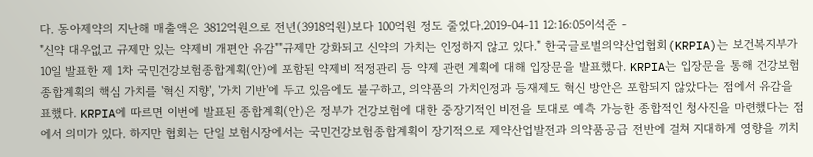다. 동아제약의 지난해 매출액은 3812억원으로 전년(3918억원)보다 100억원 정도 줄었다.2019-04-11 12:16:05이석준 -
"신약 대우없고 규제만 있는 약제비 개편안 유감""규제만 강화되고 신약의 가치는 인정하지 않고 있다." 한국글로벌의약산업협회(KRPIA)는 보건복지부가 10일 발표한 제 1차 국민건강보험종합계획(안)에 포함된 약제비 적정관리 등 약제 관련 계획에 대해 입장문을 발표했다. KRPIA는 입장문을 통해 건강보험 종합계획의 핵심 가치를 '혁신 지향', '가치 기반'에 두고 있음에도 불구하고, 의약품의 가치인정과 등재제도 혁신 방안은 포함되지 않았다는 점에서 유감을 표했다. KRPIA에 따르면 이번에 발표된 종합계획(안)은 정부가 건강보험에 대한 중장기적인 비전을 토대로 예측 가능한 종합적인 청사진을 마련했다는 점에서 의미가 있다. 하지만 협회는 단일 보험시장에서는 국민건강보험종합계획이 장기적으로 제약산업발전과 의약품공급 전반에 걸쳐 지대하게 영향을 끼치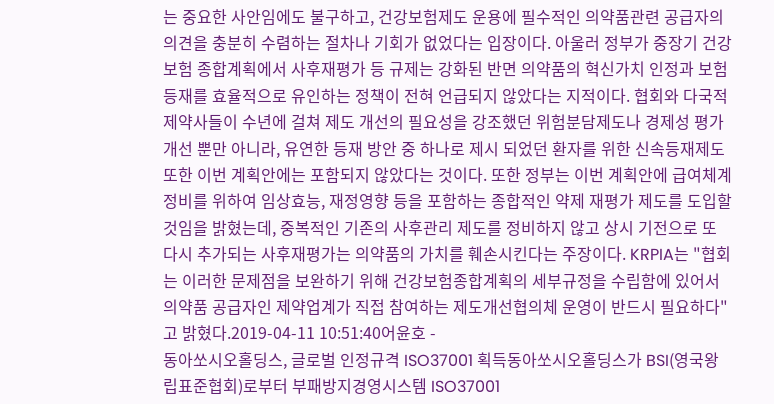는 중요한 사안임에도 불구하고, 건강보험제도 운용에 필수적인 의약품관련 공급자의 의견을 충분히 수렴하는 절차나 기회가 없었다는 입장이다. 아울러 정부가 중장기 건강보험 종합계획에서 사후재평가 등 규제는 강화된 반면 의약품의 혁신가치 인정과 보험등재를 효율적으로 유인하는 정책이 전혀 언급되지 않았다는 지적이다. 협회와 다국적제약사들이 수년에 걸쳐 제도 개선의 필요성을 강조했던 위험분담제도나 경제성 평가개선 뿐만 아니라, 유연한 등재 방안 중 하나로 제시 되었던 환자를 위한 신속등재제도 또한 이번 계획안에는 포함되지 않았다는 것이다. 또한 정부는 이번 계획안에 급여체계 정비를 위하여 임상효능, 재정영향 등을 포함하는 종합적인 약제 재평가 제도를 도입할 것임을 밝혔는데, 중복적인 기존의 사후관리 제도를 정비하지 않고 상시 기전으로 또 다시 추가되는 사후재평가는 의약품의 가치를 훼손시킨다는 주장이다. KRPIA는 "협회는 이러한 문제점을 보완하기 위해 건강보험종합계획의 세부규정을 수립함에 있어서 의약품 공급자인 제약업계가 직접 참여하는 제도개선협의체 운영이 반드시 필요하다"고 밝혔다.2019-04-11 10:51:40어윤호 -
동아쏘시오홀딩스, 글로벌 인정규격 ISO37001 획득동아쏘시오홀딩스가 BSI(영국왕립표준협회)로부터 부패방지경영시스템 ISO37001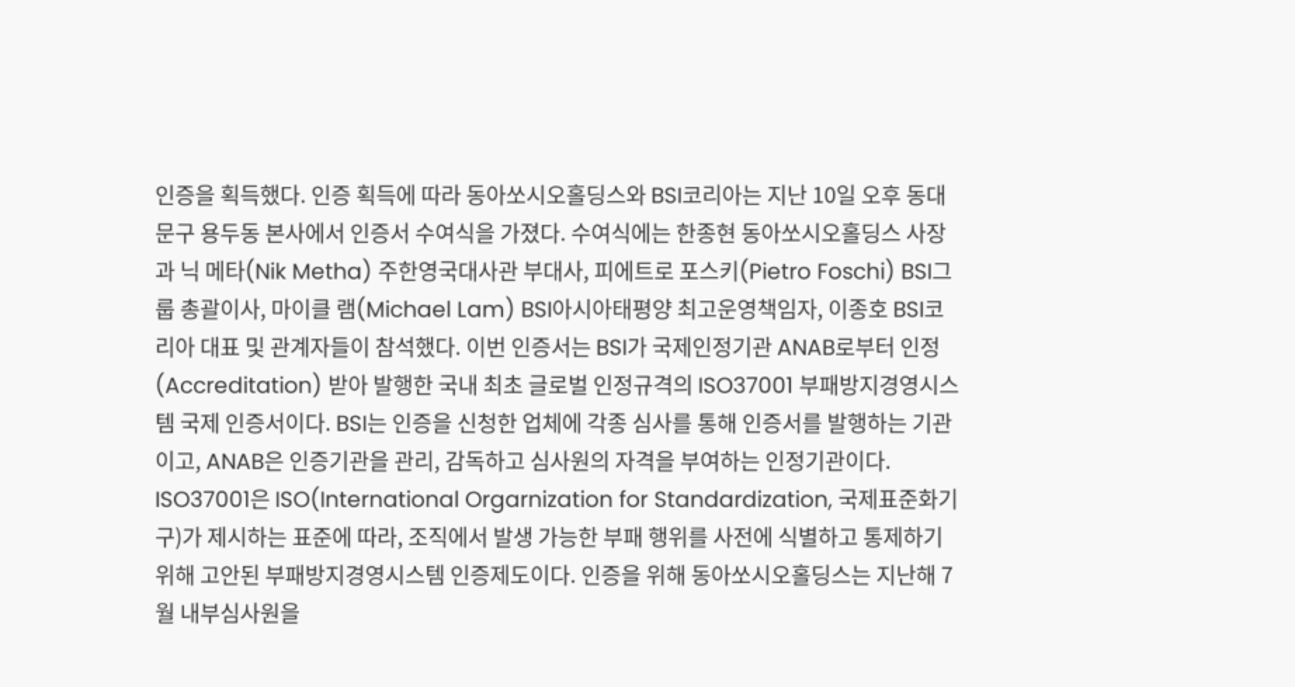인증을 획득했다. 인증 획득에 따라 동아쏘시오홀딩스와 BSI코리아는 지난 10일 오후 동대문구 용두동 본사에서 인증서 수여식을 가졌다. 수여식에는 한종현 동아쏘시오홀딩스 사장과 닉 메타(Nik Metha) 주한영국대사관 부대사, 피에트로 포스키(Pietro Foschi) BSI그룹 총괄이사, 마이클 램(Michael Lam) BSI아시아태평양 최고운영책임자, 이종호 BSI코리아 대표 및 관계자들이 참석했다. 이번 인증서는 BSI가 국제인정기관 ANAB로부터 인정(Accreditation) 받아 발행한 국내 최초 글로벌 인정규격의 ISO37001 부패방지경영시스템 국제 인증서이다. BSI는 인증을 신청한 업체에 각종 심사를 통해 인증서를 발행하는 기관이고, ANAB은 인증기관을 관리, 감독하고 심사원의 자격을 부여하는 인정기관이다. ISO37001은 ISO(International Orgarnization for Standardization, 국제표준화기구)가 제시하는 표준에 따라, 조직에서 발생 가능한 부패 행위를 사전에 식별하고 통제하기 위해 고안된 부패방지경영시스템 인증제도이다. 인증을 위해 동아쏘시오홀딩스는 지난해 7월 내부심사원을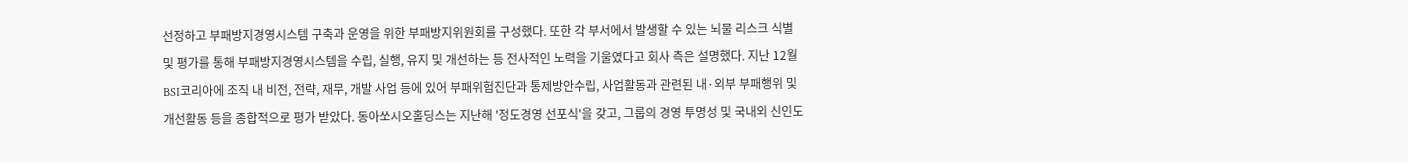선정하고 부패방지경영시스템 구축과 운영을 위한 부패방지위원회를 구성했다. 또한 각 부서에서 발생할 수 있는 뇌물 리스크 식별 및 평가를 통해 부패방지경영시스템을 수립, 실행, 유지 및 개선하는 등 전사적인 노력을 기울였다고 회사 측은 설명했다. 지난 12월 BSI코리아에 조직 내 비전, 전략, 재무, 개발 사업 등에 있어 부패위험진단과 통제방안수립, 사업활동과 관련된 내·외부 부패행위 및 개선활동 등을 종합적으로 평가 받았다. 동아쏘시오홀딩스는 지난해 '정도경영 선포식'을 갖고, 그룹의 경영 투명성 및 국내외 신인도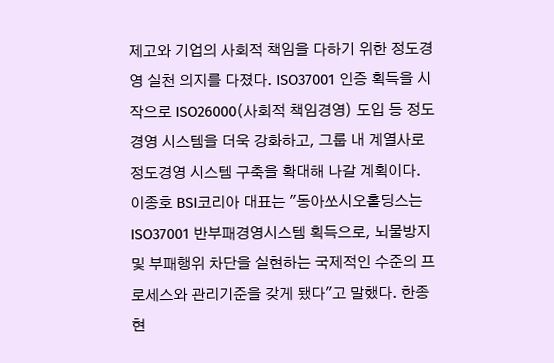제고와 기업의 사회적 책임을 다하기 위한 정도경영 실천 의지를 다졌다. ISO37001 인증 획득을 시작으로 ISO26000(사회적 책임경영) 도입 등 정도경영 시스템을 더욱 강화하고, 그룹 내 계열사로 정도경영 시스템 구축을 확대해 나갈 계획이다. 이종호 BSI코리아 대표는 "동아쏘시오홀딩스는 ISO37001 반부패경영시스템 획득으로, 뇌물방지 및 부패행위 차단을 실현하는 국제적인 수준의 프로세스와 관리기준을 갖게 됐다"고 말했다. 한종현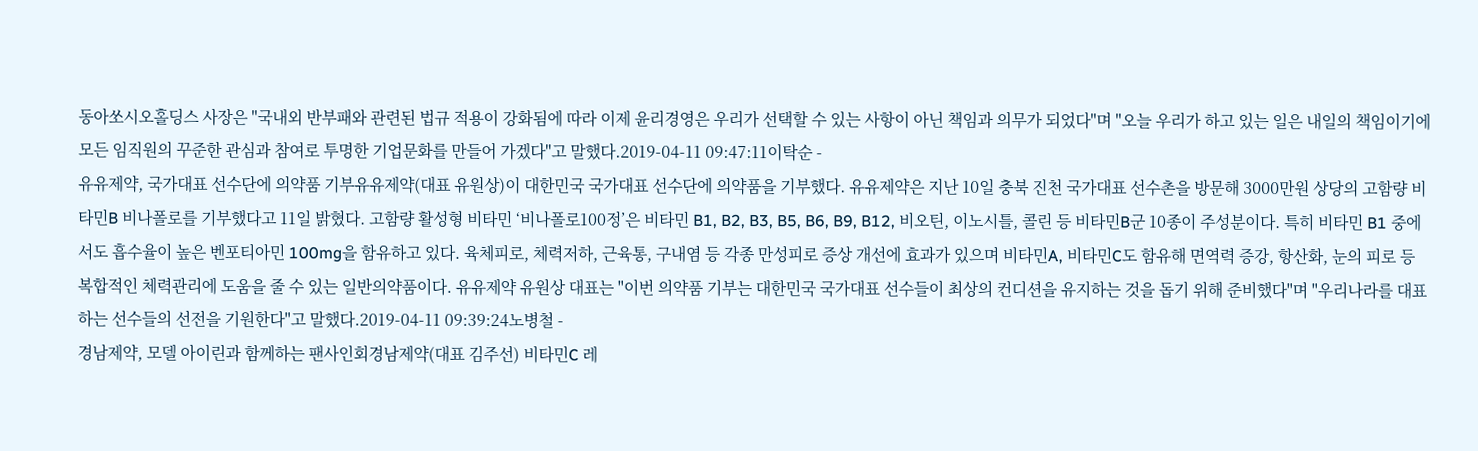동아쏘시오홀딩스 사장은 "국내외 반부패와 관련된 법규 적용이 강화됨에 따라 이제 윤리경영은 우리가 선택할 수 있는 사항이 아닌 책임과 의무가 되었다"며 "오늘 우리가 하고 있는 일은 내일의 책임이기에 모든 임직원의 꾸준한 관심과 참여로 투명한 기업문화를 만들어 가겠다"고 말했다.2019-04-11 09:47:11이탁순 -
유유제약, 국가대표 선수단에 의약품 기부유유제약(대표 유원상)이 대한민국 국가대표 선수단에 의약품을 기부했다. 유유제약은 지난 10일 충북 진천 국가대표 선수촌을 방문해 3000만원 상당의 고함량 비타민B 비나폴로를 기부했다고 11일 밝혔다. 고함량 활성형 비타민 ‘비나폴로100정’은 비타민 B1, B2, B3, B5, B6, B9, B12, 비오틴, 이노시틀, 콜린 등 비타민B군 10종이 주성분이다. 특히 비타민 B1 중에서도 흡수율이 높은 벤포티아민 100mg을 함유하고 있다. 육체피로, 체력저하, 근육통, 구내염 등 각종 만성피로 증상 개선에 효과가 있으며 비타민A, 비타민C도 함유해 면역력 증강, 항산화, 눈의 피로 등 복합적인 체력관리에 도움을 줄 수 있는 일반의약품이다. 유유제약 유원상 대표는 "이번 의약품 기부는 대한민국 국가대표 선수들이 최상의 컨디션을 유지하는 것을 돕기 위해 준비했다"며 "우리나라를 대표하는 선수들의 선전을 기원한다"고 말했다.2019-04-11 09:39:24노병철 -
경남제약, 모델 아이린과 함께하는 팬사인회경남제약(대표 김주선) 비타민C 레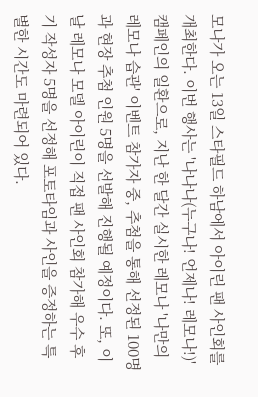모나가 오는 13일 스타필드 하남에서 아이린 팬 사인회를 개최한다. 이번 행사는 '나나나(누구나! 언제나! 레모나!)' 캠페인의 일환으로, 지난 한 달간 실시한 레모나 '나만의 레모나 습관' 이벤트 참가자 중, 추첨을 통해 선정된 100명과 현장 추첨 인원 5명을 선발해 진행될 예정이다. 또, 이날 레모나 모델 아이린이 직접 팬 사인회 참가해 우수 후기 작성자 5명을 선정해 포토타임과 사인을 증정하는 특별한 시간도 마련되어 있다.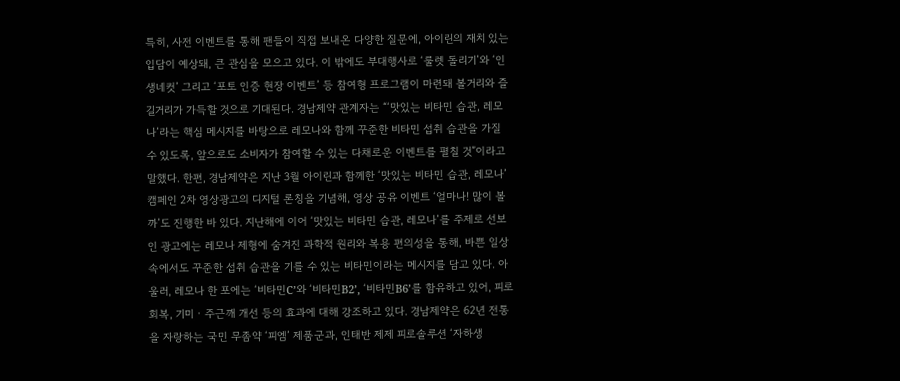특히, 사전 이벤트를 통해 팬들이 직접 보내온 다양한 질문에, 아이린의 재치 있는 입담이 예상돼, 큰 관심을 모으고 있다. 이 밖에도 부대행사로 ‘룰렛 돌리기’와 ‘인생네컷’ 그리고 ‘포토 인증 현장 이벤트’ 등 참여형 프로그램이 마련돼 볼거리와 즐길거리가 가득할 것으로 기대된다. 경남제약 관계자는 “‘맛있는 비타민 습관, 레모나’라는 핵심 메시지를 바탕으로 레모나와 함께 꾸준한 비타민 섭취 습관을 가질 수 있도록, 앞으로도 소비자가 참여할 수 있는 다채로운 이벤트를 펼칠 것”이라고 말했다. 한편, 경남제약은 지난 3월 아이린과 함께한 ‘맛있는 비타민 습관, 레모나’ 캠페인 2차 영상광고의 디지털 론칭을 기념해, 영상 공유 이벤트 ‘얼마나! 많이 볼까’도 진행한 바 있다. 지난해에 이어 ‘맛있는 비타민 습관, 레모나’를 주제로 선보인 광고에는 레모나 제형에 숨겨진 과학적 원리와 복용 편의성을 통해, 바쁜 일상 속에서도 꾸준한 섭취 습관을 기를 수 있는 비타민이라는 메시지를 담고 있다. 아울러, 레모나 한 포에는 ‘비타민C’와 ‘비타민B2’, ‘비타민B6’를 함유하고 있어, 피로회복, 기미 · 주근깨 개선 등의 효과에 대해 강조하고 있다. 경남제약은 62년 전통을 자랑하는 국민 무좀약 ‘피엠’ 제품군과, 인태반 제제 피로솔루션 ‘자하생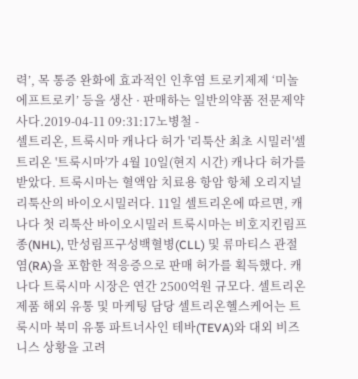력’, 목 통증 완화에 효과적인 인후염 트로키제제 ‘미놀에프트로키’ 등을 생산 · 판매하는 일반의약품 전문제약사다.2019-04-11 09:31:17노병철 -
셀트리온, 트룩시마 캐나다 허가 '리툭산 최초 시밀러'셀트리온 '트룩시마'가 4월 10일(현지 시간) 캐나다 허가를 받았다. 트룩시마는 혈액암 치료용 항암 항체 오리지널 리툭산의 바이오시밀러다. 11일 셀트리온에 따르면, 캐나다 첫 리툭산 바이오시밀러 트룩시마는 비호지킨림프종(NHL), 만성림프구성백혈병(CLL) 및 류마티스 관절염(RA)을 포함한 적응증으로 판매 허가를 획득했다. 캐나다 트룩시마 시장은 연간 2500억원 규모다. 셀트리온 제품 해외 유통 및 마케팅 담당 셀트리온헬스케어는 트룩시마 북미 유통 파트너사인 테바(TEVA)와 대외 비즈니스 상황을 고려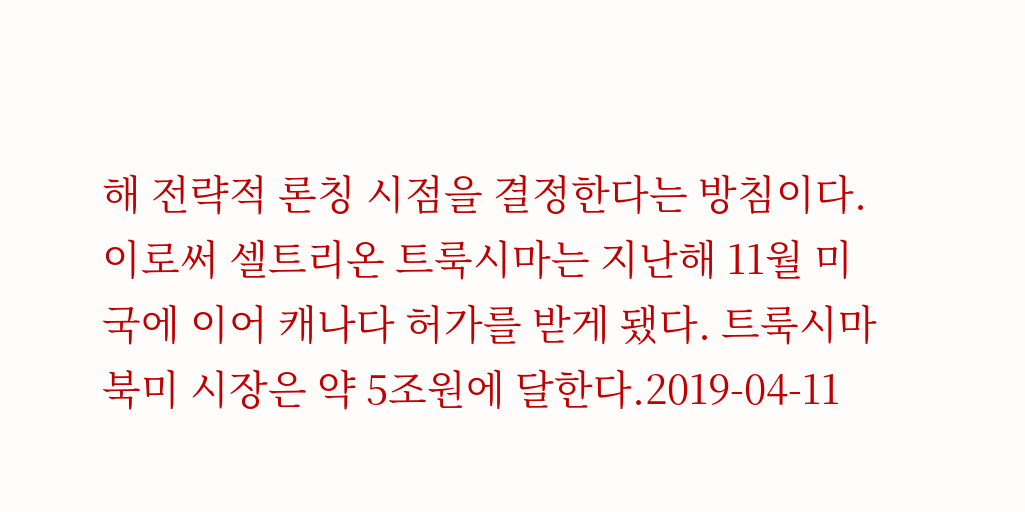해 전략적 론칭 시점을 결정한다는 방침이다. 이로써 셀트리온 트룩시마는 지난해 11월 미국에 이어 캐나다 허가를 받게 됐다. 트룩시마 북미 시장은 약 5조원에 달한다.2019-04-11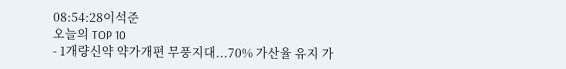08:54:28이석준
오늘의 TOP 10
- 1개량신약 약가개편 무풍지대...70% 가산율 유지 가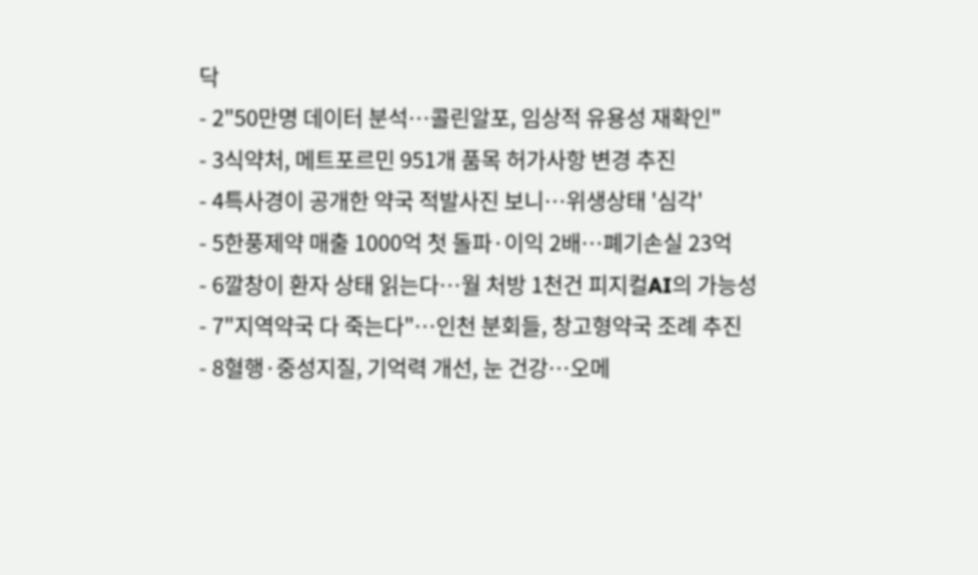닥
- 2"50만명 데이터 분석…콜린알포, 임상적 유용성 재확인"
- 3식약처, 메트포르민 951개 품목 허가사항 변경 추진
- 4특사경이 공개한 약국 적발사진 보니…위생상태 '심각'
- 5한풍제약 매출 1000억 첫 돌파·이익 2배…폐기손실 23억
- 6깔창이 환자 상태 읽는다…월 처방 1천건 피지컬AI의 가능성
- 7"지역약국 다 죽는다"…인천 분회들, 창고형약국 조례 추진
- 8혈행·중성지질, 기억력 개선, 눈 건강…오메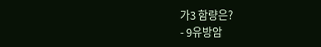가3 함량은?
- 9유방암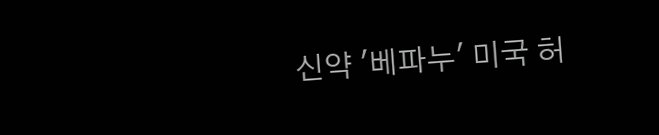신약 '베파누' 미국 허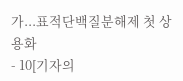가...표적단백질분해제 첫 상용화
- 10[기자의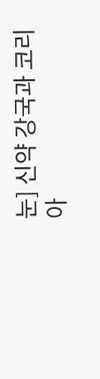눈] 신약 강국과 코리아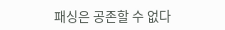패싱은 공존할 수 없다